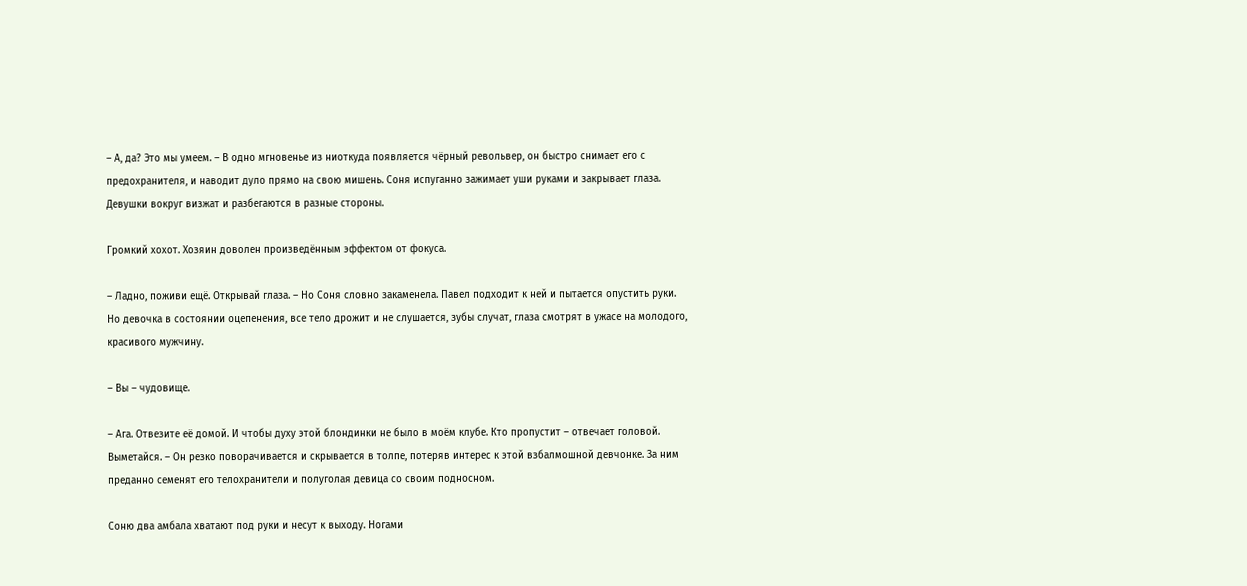– А, да? Это мы умеем. – В одно мгновенье из ниоткуда появляется чёрный револьвер, он быстро снимает его с предохранителя, и наводит дуло прямо на свою мишень. Соня испуганно зажимает уши руками и закрывает глаза.  Девушки вокруг визжат и разбегаются в разные стороны.

Громкий хохот. Хозяин доволен произведённым эффектом от фокуса.

– Ладно, поживи ещё. Открывай глаза. – Но Соня словно закаменела. Павел подходит к ней и пытается опустить руки. Но девочка в состоянии оцепенения, все тело дрожит и не слушается, зубы случат, глаза смотрят в ужасе на молодого, красивого мужчину.

– Вы – чудовище.

– Ага. Отвезите её домой. И чтобы духу этой блондинки не было в моём клубе. Кто пропустит – отвечает головой. Выметайся. – Он резко поворачивается и скрывается в толпе, потеряв интерес к этой взбалмошной девчонке. За ним преданно семенят его телохранители и полуголая девица со своим подносном.

Соню два амбала хватают под руки и несут к выходу. Ногами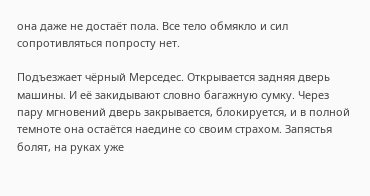она даже не достаёт пола. Все тело обмякло и сил сопротивляться попросту нет.

Подъезжает чёрный Мерседес. Открывается задняя дверь машины. И её закидывают словно багажную сумку. Через пару мгновений дверь закрывается, блокируется, и в полной темноте она остаётся наедине со своим страхом. Запястья болят, на руках уже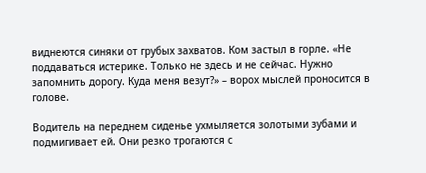виднеются синяки от грубых захватов. Ком застыл в горле. «Не поддаваться истерике. Только не здесь и не сейчас. Нужно запомнить дорогу. Куда меня везут?» – ворох мыслей проносится в голове.

Водитель на переднем сиденье ухмыляется золотыми зубами и подмигивает ей. Они резко трогаются с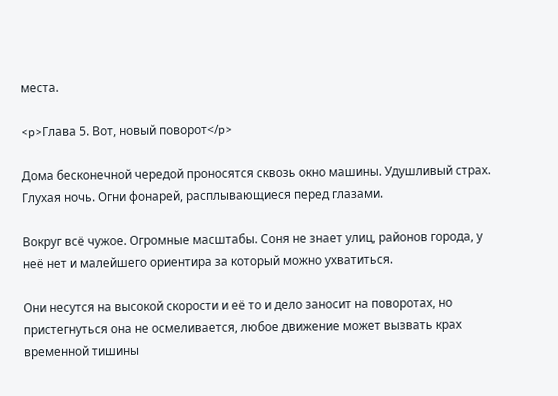места.

<p>Глава 5. Вот, новый поворот</p>

Дома бесконечной чередой проносятся сквозь окно машины. Удушливый страх. Глухая ночь. Огни фонарей, расплывающиеся перед глазами.

Вокруг всё чужое. Огромные масштабы. Соня не знает улиц, районов города, у неё нет и малейшего ориентира за который можно ухватиться.

Они несутся на высокой скорости и её то и дело заносит на поворотах, но пристегнуться она не осмеливается, любое движение может вызвать крах временной тишины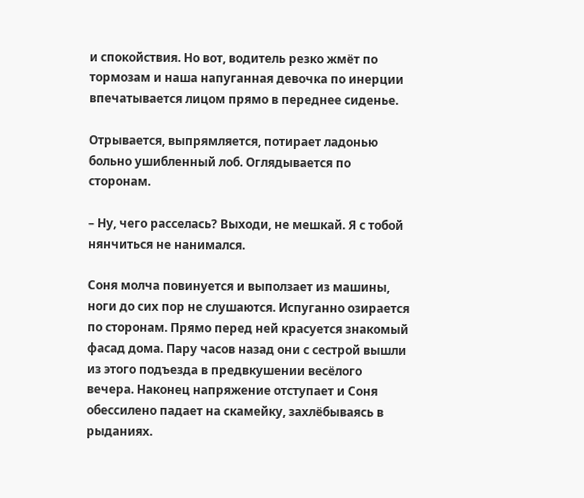и спокойствия. Но вот, водитель резко жмёт по тормозам и наша напуганная девочка по инерции впечатывается лицом прямо в переднее сиденье.

Отрывается, выпрямляется, потирает ладонью больно ушибленный лоб. Оглядывается по сторонам.

– Ну, чего расселась? Выходи, не мешкай. Я с тобой нянчиться не нанимался.

Соня молча повинуется и выползает из машины, ноги до сих пор не слушаются. Испуганно озирается по сторонам. Прямо перед ней красуется знакомый фасад дома. Пару часов назад они с сестрой вышли из этого подъезда в предвкушении весёлого вечера. Наконец напряжение отступает и Соня обессилено падает на скамейку, захлёбываясь в рыданиях.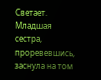Светает. Младшая сестра, проревевшись, заснула на том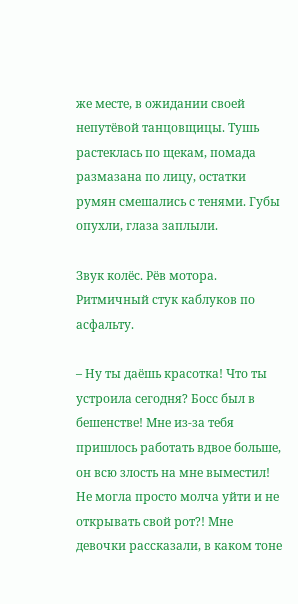же месте, в ожидании своей непутёвой танцовщицы. Тушь растеклась по щекам, помада размазана по лицу, остатки румян смешались с тенями. Губы опухли, глаза заплыли.

Звук колёс. Рёв мотора. Ритмичный стук каблуков по асфальту.

– Ну ты даёшь красотка! Что ты устроила сегодня? Босс был в бешенстве! Мне из-за тебя пришлось работать вдвое больше, он всю злость на мне выместил! Не могла просто молча уйти и не открывать свой рот?! Мне девочки рассказали, в каком тоне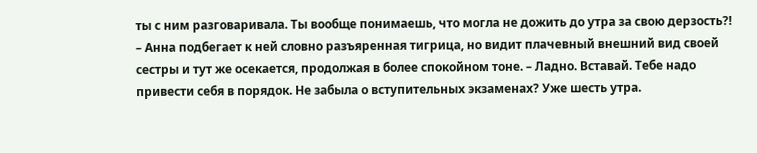ты с ним разговаривала. Ты вообще понимаешь, что могла не дожить до утра за свою дерзость?! – Анна подбегает к ней словно разъяренная тигрица, но видит плачевный внешний вид своей сестры и тут же осекается, продолжая в более спокойном тоне. – Ладно. Вставай. Тебе надо привести себя в порядок. Не забыла о вступительных экзаменах? Уже шесть утра.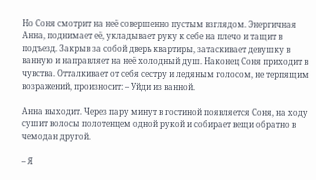Но Соня смотрит на неё совершенно пустым взглядом. Энергичная Анна, поднимает её, укладывает руку к себе на плечо и тащит в подъезд. Закрыв за собой дверь квартиры, затаскивает девушку в ванную и направляет на неё холодный душ. Наконец Соня приходит в чувства. Отталкивает от себя сестру и ледяным голосом, не терпящим возражений, произносит: – Уйди из ванной.

Анна выходит. Через пару минут в гостиной появляется Соня, на ходу сушит волосы полотенцем одной рукой и собирает вещи обратно в чемодан другой.

– Я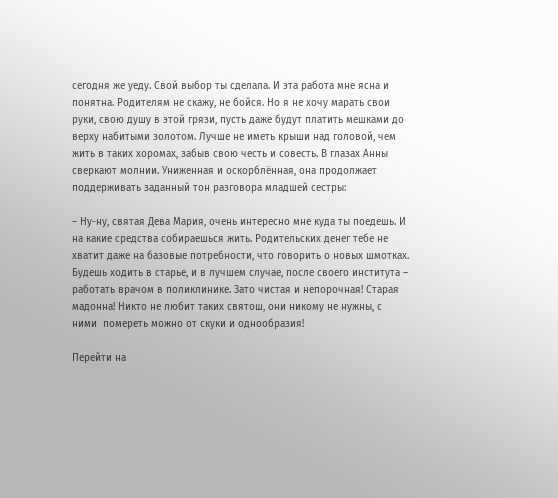сегодня же уеду. Свой выбор ты сделала. И эта работа мне ясна и понятна. Родителям не скажу, не бойся. Но я не хочу марать свои руки, свою душу в этой грязи, пусть даже будут платить мешками до верху набитыми золотом. Лучше не иметь крыши над головой, чем жить в таких хоромах, забыв свою честь и совесть. В глазах Анны сверкают молнии. Униженная и оскорблённая, она продолжает поддерживать заданный тон разговора младшей сестры:

– Ну-ну, святая Дева Мария, очень интересно мне куда ты поедешь. И на какие средства собираешься жить. Родительских денег тебе не хватит даже на базовые потребности, что говорить о новых шмотках. Будешь ходить в старье, и в лучшем случае, после своего института – работать врачом в поликлинике. Зато чистая и непорочная! Старая мадонна! Никто не любит таких святош, они никому не нужны, с ними  помереть можно от скуки и однообразия!

Перейти на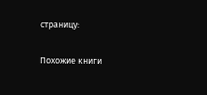страницу:

Похожие книги